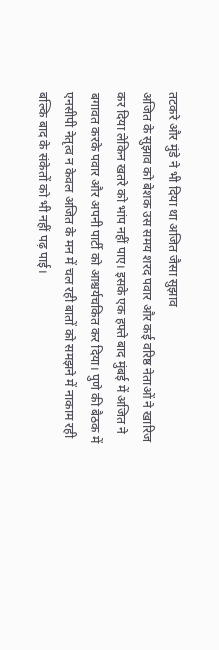तटकरे और मुंडे ने भी दिया था अजित जैसा सुझाव
अजित के सुझाव को बेशक उस समय शरद पवार और कई वरिष्ठ नेताओं ने खारिज कर दिया लेकिन खतरे को भांप नहीं पाए। इसके एक हफ्ते बाद मुंबई में अजित ने बगावत करके पवार और अपनी पार्टी को आश्चर्यचकित कर दिया। पुणे की बैठक में एनसीपी नेतृत्व न केवल अजित के मन में चल रही बातों को समझने में नाकाम रही बल्कि बाद के संकेतों को भी नहीं पढ़ पाई।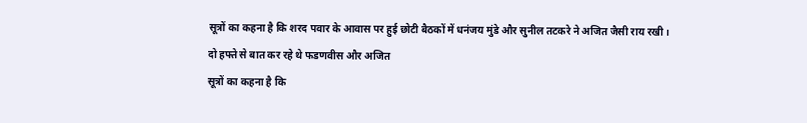सूत्रों का कहना है कि शरद पवार के आवास पर हुई छोटी बैठकों में धनंजय मुंडे और सुनील तटकरे ने अजित जैसी राय रखी।
दो हफ्ते से बात कर रहे थे फडणवीस और अजित
सूत्रों का कहना है कि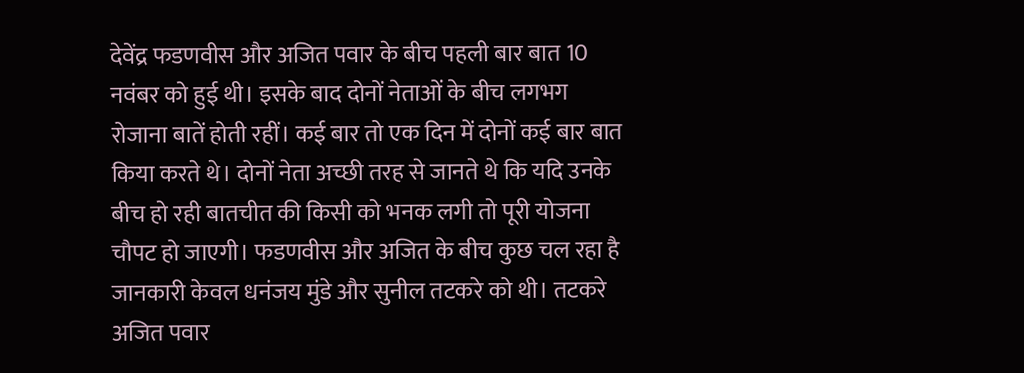देवेंद्र फडणवीस और अजित पवार के बीच पहली बार बात 10 नवंबर को हुई थी। इसके बाद दोनों नेताओं के बीच लगभग रोजाना बातें होती रहीं। कई बार तो एक दिन में दोनों कई बार बात किया करते थे। दोनों नेता अच्छी तरह से जानते थे कि यदि उनके बीच हो रही बातचीत की किसी को भनक लगी तो पूरी योजना चौपट हो जाएगी। फडणवीस और अजित के बीच कुछ चल रहा है जानकारी केवल धनंजय मुंडे और सुनील तटकरे को थी। तटकरे अजित पवार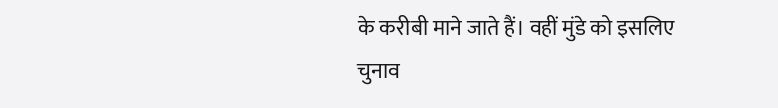के करीबी माने जाते हैं। वहीं मुंडे को इसलिए चुनाव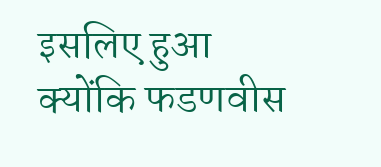इसलिए हुआ क्योंकि फडणवीस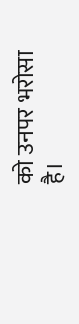को उनपर भरोसा है।